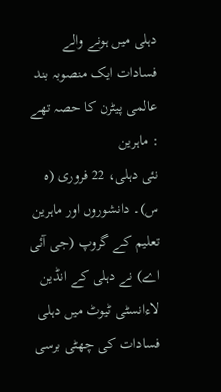دہلی میں ہونے والے فسادات ایک منصوبہ بند عالمی پیٹرن کا حصہ تھے : ماہرین
نئی دہلی، 22 فروری (ہ س)۔ دانشوروں اور ماہرین تعلیم کے گروپ (جی آئی اے) نے دہلی کے انڈین لاءانسٹی ٹیوٹ میں دہلی فسادات کی چھٹی برسی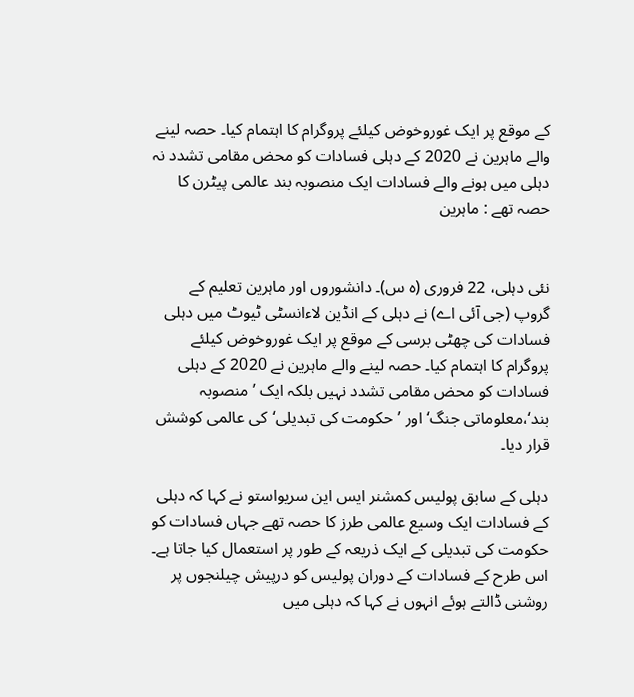کے موقع پر ایک غوروخوض کیلئے پروگرام کا اہتمام کیا۔ حصہ لینے والے ماہرین نے 2020 کے دہلی فسادات کو محض مقامی تشدد نہ
دہلی میں ہونے والے فسادات ایک منصوبہ بند عالمی پیٹرن کا حصہ تھے : ماہرین


نئی دہلی، 22 فروری (ہ س)۔ دانشوروں اور ماہرین تعلیم کے گروپ (جی آئی اے) نے دہلی کے انڈین لاءانسٹی ٹیوٹ میں دہلی فسادات کی چھٹی برسی کے موقع پر ایک غوروخوض کیلئے پروگرام کا اہتمام کیا۔ حصہ لینے والے ماہرین نے 2020 کے دہلی فسادات کو محض مقامی تشدد نہیں بلکہ ایک ’منصوبہ بند‘،معلوماتی جنگ‘ اور ’حکومت کی تبدیلی‘کی عالمی کوشش قرار دیا۔

دہلی کے سابق پولیس کمشنر ایس این سریواستو نے کہا کہ دہلی کے فسادات ایک وسیع عالمی طرز کا حصہ تھے جہاں فسادات کو حکومت کی تبدیلی کے ایک ذریعہ کے طور پر استعمال کیا جاتا ہے۔ اس طرح کے فسادات کے دوران پولیس کو درپیش چیلنجوں پر روشنی ڈالتے ہوئے انہوں نے کہا کہ دہلی میں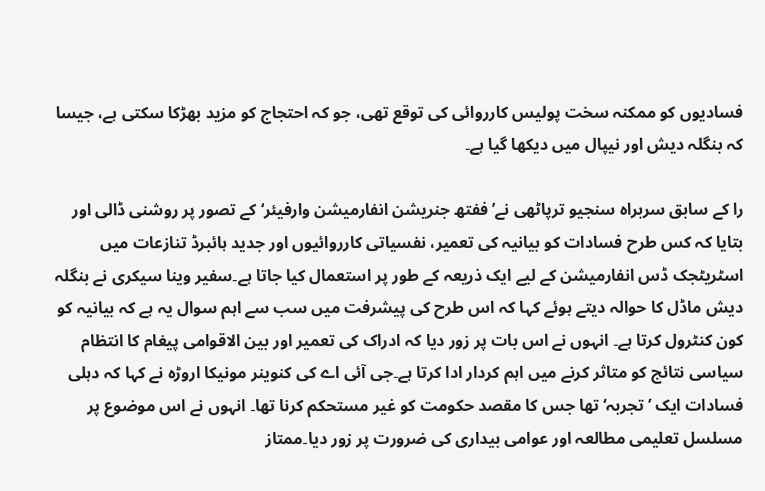فسادیوں کو ممکنہ سخت پولیس کارروائی کی توقع تھی، جو کہ احتجاج کو مزید بھڑکا سکتی ہے، جیسا کہ بنگلہ دیش اور نیپال میں دیکھا گیا ہے۔

را کے سابق سربراہ سنجیو ترپاٹھی نے’ففتھ جنریشن انفارمیشن وارفیئر‘ کے تصور پر روشنی ڈالی اور بتایا کہ کس طرح فسادات کو بیانیہ کی تعمیر، نفسیاتی کارروائیوں اور جدید ہائبرڈ تنازعات میں اسٹریٹجک ڈس انفارمیشن کے لیے ایک ذریعہ کے طور پر استعمال کیا جاتا ہے۔سفیر وینا سیکری نے بنگلہ دیش ماڈل کا حوالہ دیتے ہوئے کہا کہ اس طرح کی پیشرفت میں سب سے اہم سوال یہ ہے کہ بیانیہ کو کون کنٹرول کرتا ہے۔ انہوں نے اس بات پر زور دیا کہ ادراک کی تعمیر اور بین الاقوامی پیغام کا انتظام سیاسی نتائج کو متاثر کرنے میں اہم کردار ادا کرتا ہے۔جی آئی اے کی کنوینر مونیکا اروڑہ نے کہا کہ دہلی فسادات ایک ’تجربہ‘ تھا جس کا مقصد حکومت کو غیر مستحکم کرنا تھا۔ انہوں نے اس موضوع پر مسلسل تعلیمی مطالعہ اور عوامی بیداری کی ضرورت پر زور دیا۔ممتاز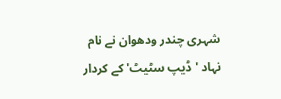شہری چندر ودھوان نے نام نہاد 'ڈیپ سٹیٹ' کے کردار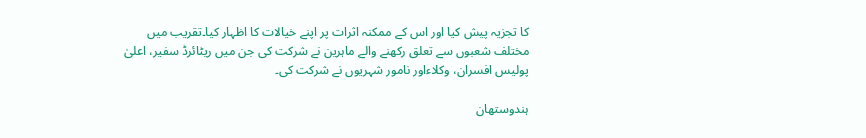کا تجزیہ پیش کیا اور اس کے ممکنہ اثرات پر اپنے خیالات کا اظہار کیا۔تقریب میں مختلف شعبوں سے تعلق رکھنے والے ماہرین نے شرکت کی جن میں ریٹائرڈ سفیر، اعلیٰ پولیس افسران، وکلاءاور نامور شہریوں نے شرکت کی۔

ہندوستھان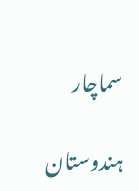سماچار

ہندوستان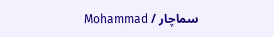سماچار / Mohammad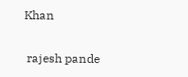Khan


 rajesh pande